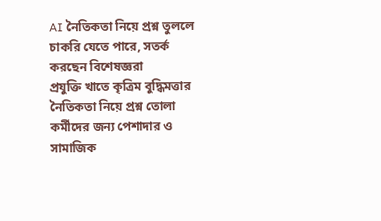AI নৈতিকতা নিয়ে প্রশ্ন তুললে চাকরি যেতে পারে, সতর্ক করছেন বিশেষজ্ঞরা
প্রযুক্তি খাতে কৃত্রিম বুদ্ধিমত্তার নৈতিকতা নিয়ে প্রশ্ন তোলা কর্মীদের জন্য পেশাদার ও সামাজিক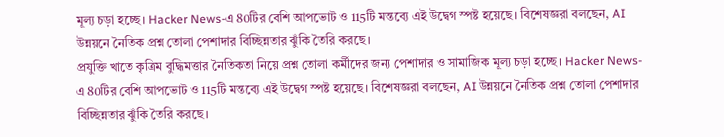মূল্য চড়া হচ্ছে। Hacker News-এ 80টির বেশি আপভোট ও 115টি মন্তব্যে এই উদ্বেগ স্পষ্ট হয়েছে। বিশেষজ্ঞরা বলছেন, AI উন্নয়নে নৈতিক প্রশ্ন তোলা পেশাদার বিচ্ছিন্নতার ঝুঁকি তৈরি করছে।
প্রযুক্তি খাতে কৃত্রিম বুদ্ধিমত্তার নৈতিকতা নিয়ে প্রশ্ন তোলা কর্মীদের জন্য পেশাদার ও সামাজিক মূল্য চড়া হচ্ছে। Hacker News-এ 80টির বেশি আপভোট ও 115টি মন্তব্যে এই উদ্বেগ স্পষ্ট হয়েছে। বিশেষজ্ঞরা বলছেন, AI উন্নয়নে নৈতিক প্রশ্ন তোলা পেশাদার বিচ্ছিন্নতার ঝুঁকি তৈরি করছে।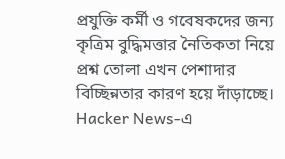প্রযুক্তি কর্মী ও গবেষকদের জন্য কৃত্রিম বুদ্ধিমত্তার নৈতিকতা নিয়ে প্রশ্ন তোলা এখন পেশাদার বিচ্ছিন্নতার কারণ হয়ে দাঁড়াচ্ছে। Hacker News-এ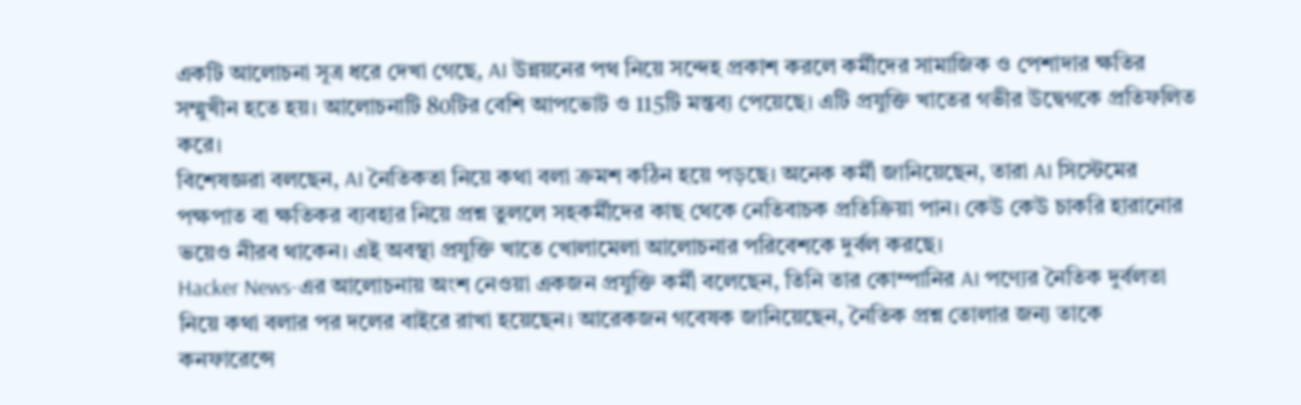একটি আলোচনা সূত্র ধরে দেখা গেছে, AI উন্নয়নের পথ নিয়ে সন্দেহ প্রকাশ করলে কর্মীদের সামাজিক ও পেশাদার ক্ষতির সম্মুখীন হতে হয়। আলোচনাটি 80টির বেশি আপভোট ও 115টি মন্তব্য পেয়েছে। এটি প্রযুক্তি খাতের গভীর উদ্বেগকে প্রতিফলিত করে।
বিশেষজ্ঞরা বলছেন, AI নৈতিকতা নিয়ে কথা বলা ক্রমশ কঠিন হয়ে পড়ছে। অনেক কর্মী জানিয়েছেন, তারা AI সিস্টেমের পক্ষপাত বা ক্ষতিকর ব্যবহার নিয়ে প্রশ্ন তুললে সহকর্মীদের কাছ থেকে নেতিবাচক প্রতিক্রিয়া পান। কেউ কেউ চাকরি হারানোর ভয়েও নীরব থাকেন। এই অবস্থা প্রযুক্তি খাতে খোলামেলা আলোচনার পরিবেশকে দুর্বল করছে।
Hacker News-এর আলোচনায় অংশ নেওয়া একজন প্রযুক্তি কর্মী বলেছেন, তিনি তার কোম্পানির AI পণ্যের নৈতিক দুর্বলতা নিয়ে কথা বলার পর দলের বাইরে রাখা হয়েছেন। আরেকজন গবেষক জানিয়েছেন, নৈতিক প্রশ্ন তোলার জন্য তাকে কনফারেন্সে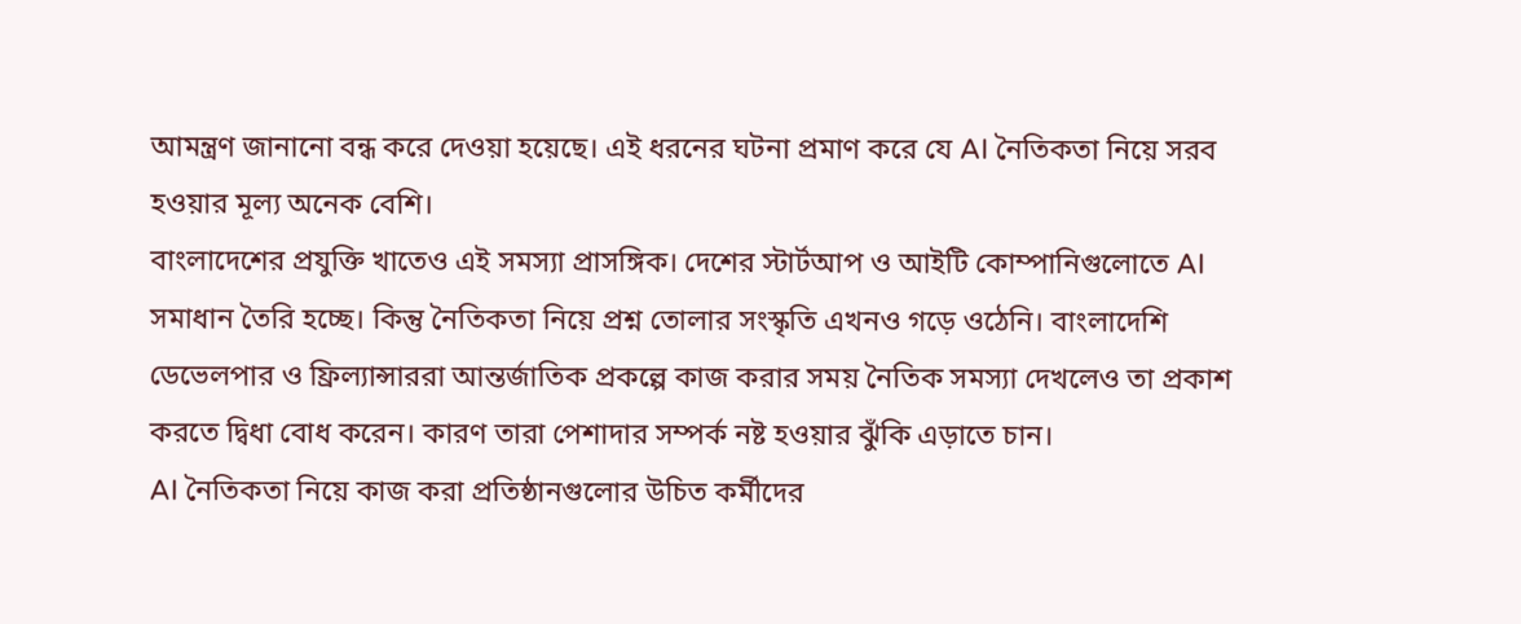আমন্ত্রণ জানানো বন্ধ করে দেওয়া হয়েছে। এই ধরনের ঘটনা প্রমাণ করে যে AI নৈতিকতা নিয়ে সরব হওয়ার মূল্য অনেক বেশি।
বাংলাদেশের প্রযুক্তি খাতেও এই সমস্যা প্রাসঙ্গিক। দেশের স্টার্টআপ ও আইটি কোম্পানিগুলোতে AI সমাধান তৈরি হচ্ছে। কিন্তু নৈতিকতা নিয়ে প্রশ্ন তোলার সংস্কৃতি এখনও গড়ে ওঠেনি। বাংলাদেশি ডেভেলপার ও ফ্রিল্যান্সাররা আন্তর্জাতিক প্রকল্পে কাজ করার সময় নৈতিক সমস্যা দেখলেও তা প্রকাশ করতে দ্বিধা বোধ করেন। কারণ তারা পেশাদার সম্পর্ক নষ্ট হওয়ার ঝুঁকি এড়াতে চান।
AI নৈতিকতা নিয়ে কাজ করা প্রতিষ্ঠানগুলোর উচিত কর্মীদের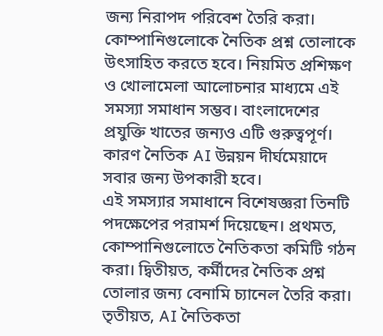জন্য নিরাপদ পরিবেশ তৈরি করা। কোম্পানিগুলোকে নৈতিক প্রশ্ন তোলাকে উৎসাহিত করতে হবে। নিয়মিত প্রশিক্ষণ ও খোলামেলা আলোচনার মাধ্যমে এই সমস্যা সমাধান সম্ভব। বাংলাদেশের প্রযুক্তি খাতের জন্যও এটি গুরুত্বপূর্ণ। কারণ নৈতিক AI উন্নয়ন দীর্ঘমেয়াদে সবার জন্য উপকারী হবে।
এই সমস্যার সমাধানে বিশেষজ্ঞরা তিনটি পদক্ষেপের পরামর্শ দিয়েছেন। প্রথমত, কোম্পানিগুলোতে নৈতিকতা কমিটি গঠন করা। দ্বিতীয়ত, কর্মীদের নৈতিক প্রশ্ন তোলার জন্য বেনামি চ্যানেল তৈরি করা। তৃতীয়ত, AI নৈতিকতা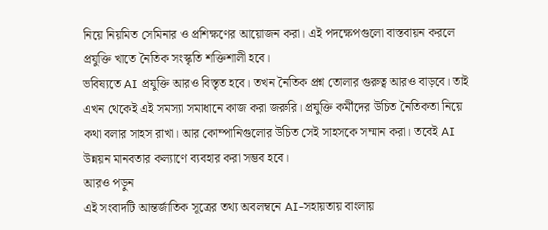নিয়ে নিয়মিত সেমিনার ও প্রশিক্ষণের আয়োজন করা। এই পদক্ষেপগুলো বাস্তবায়ন করলে প্রযুক্তি খাতে নৈতিক সংস্কৃতি শক্তিশালী হবে।
ভবিষ্যতে AI প্রযুক্তি আরও বিস্তৃত হবে। তখন নৈতিক প্রশ্ন তোলার গুরুত্ব আরও বাড়বে। তাই এখন থেকেই এই সমস্যা সমাধানে কাজ করা জরুরি। প্রযুক্তি কর্মীদের উচিত নৈতিকতা নিয়ে কথা বলার সাহস রাখা। আর কোম্পানিগুলোর উচিত সেই সাহসকে সম্মান করা। তবেই AI উন্নয়ন মানবতার কল্যাণে ব্যবহার করা সম্ভব হবে।
আরও পড়ুন
এই সংবাদটি আন্তর্জাতিক সূত্রের তথ্য অবলম্বনে AI-সহায়তায় বাংলায়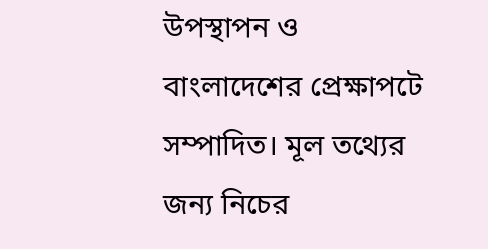উপস্থাপন ও বাংলাদেশের প্রেক্ষাপটে সম্পাদিত। মূল তথ্যের জন্য নিচের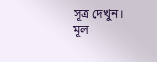সূত্র দেখুন।
মূল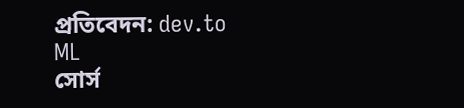প্রতিবেদন: dev.to ML
সোর্স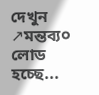দেখুন ↗মন্তব্য০
লোড হচ্ছে...